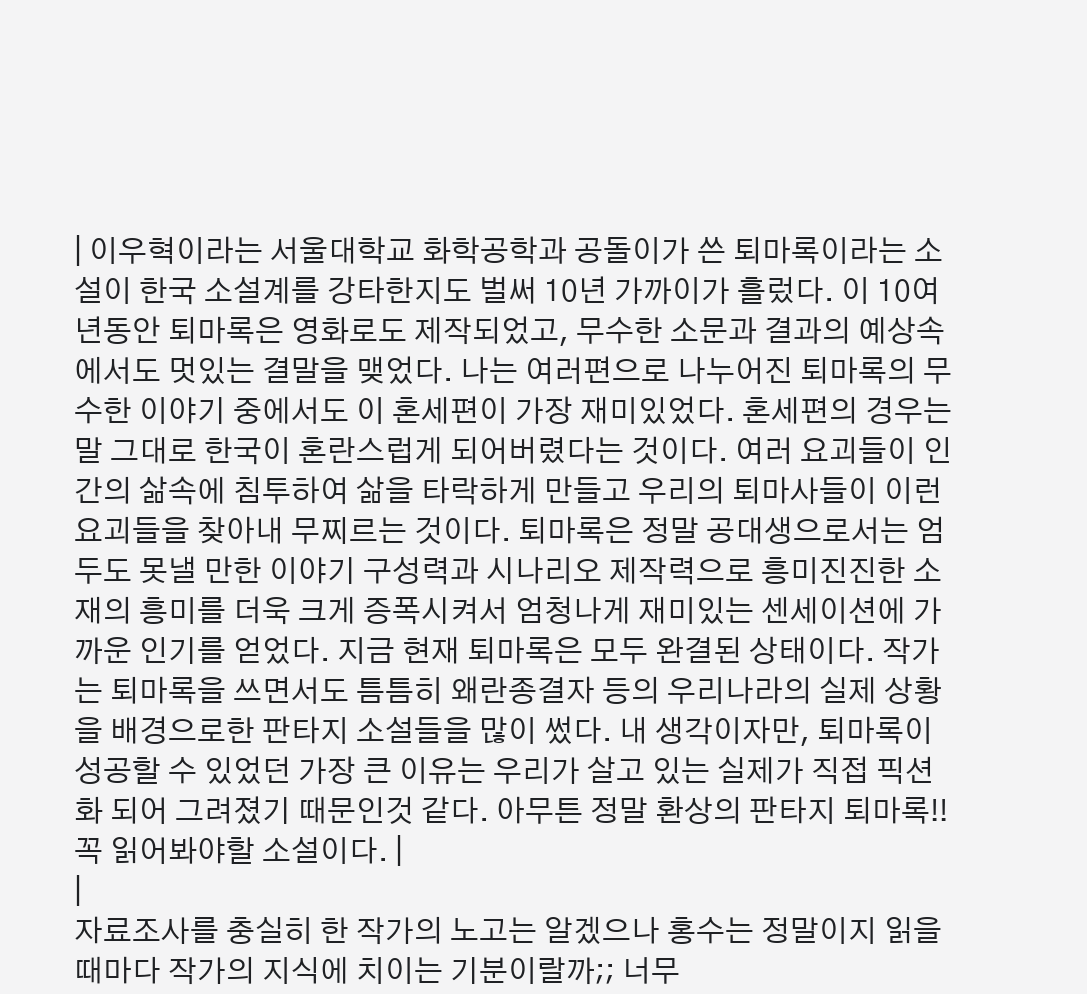| 이우혁이라는 서울대학교 화학공학과 공돌이가 쓴 퇴마록이라는 소설이 한국 소설계를 강타한지도 벌써 10년 가까이가 흘렀다. 이 10여년동안 퇴마록은 영화로도 제작되었고, 무수한 소문과 결과의 예상속에서도 멋있는 결말을 맺었다. 나는 여러편으로 나누어진 퇴마록의 무수한 이야기 중에서도 이 혼세편이 가장 재미있었다. 혼세편의 경우는 말 그대로 한국이 혼란스럽게 되어버렸다는 것이다. 여러 요괴들이 인간의 삶속에 침투하여 삶을 타락하게 만들고 우리의 퇴마사들이 이런 요괴들을 찾아내 무찌르는 것이다. 퇴마록은 정말 공대생으로서는 엄두도 못낼 만한 이야기 구성력과 시나리오 제작력으로 흥미진진한 소재의 흥미를 더욱 크게 증폭시켜서 엄청나게 재미있는 센세이션에 가까운 인기를 얻었다. 지금 현재 퇴마록은 모두 완결된 상태이다. 작가는 퇴마록을 쓰면서도 틈틈히 왜란종결자 등의 우리나라의 실제 상황을 배경으로한 판타지 소설들을 많이 썼다. 내 생각이자만, 퇴마록이 성공할 수 있었던 가장 큰 이유는 우리가 살고 있는 실제가 직접 픽션화 되어 그려졌기 때문인것 같다. 아무튼 정말 환상의 판타지 퇴마록!! 꼭 읽어봐야할 소설이다. |
|
자료조사를 충실히 한 작가의 노고는 알겠으나 홍수는 정말이지 읽을때마다 작가의 지식에 치이는 기분이랄까;; 너무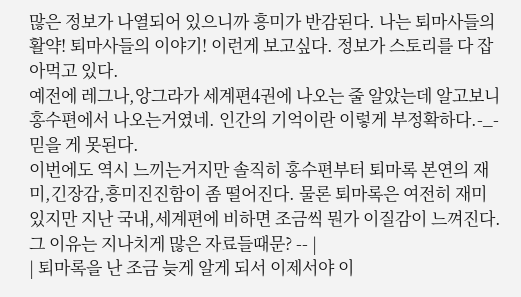많은 정보가 나열되어 있으니까 흥미가 반감된다. 나는 퇴마사들의 활약! 퇴마사들의 이야기! 이런게 보고싶다. 정보가 스토리를 다 잡아먹고 있다.
예전에 레그나,앙그라가 세계편4권에 나오는 줄 알았는데 알고보니 홍수편에서 나오는거였네. 인간의 기억이란 이렇게 부정확하다.-_- 믿을 게 못된다.
이번에도 역시 느끼는거지만 솔직히 홍수편부터 퇴마록 본연의 재미,긴장감,흥미진진함이 좀 떨어진다. 물론 퇴마록은 여전히 재미있지만 지난 국내,세계편에 비하면 조금씩 뭔가 이질감이 느껴진다. 그 이유는 지나치게 많은 자료들때문? -- |
| 퇴마록을 난 조금 늦게 알게 되서 이제서야 이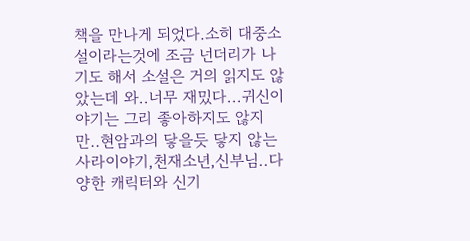책을 만나게 되었다.소히 대중소설이라는것에 조금 넌더리가 나기도 해서 소설은 거의 읽지도 않았는데 와..너무 재밌다...귀신이야기는 그리 좋아하지도 않지만..현암과의 닿을듯 닿지 않는 사라이야기,천재소년,신부님..다양한 캐릭터와 신기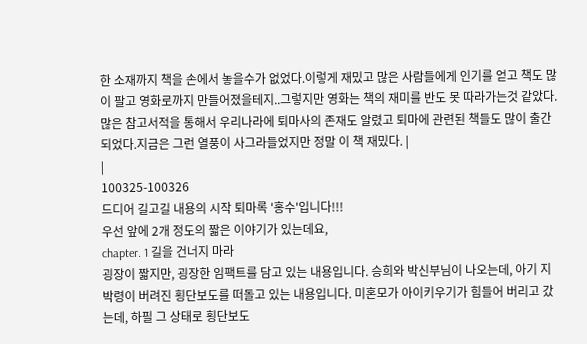한 소재까지 책을 손에서 놓을수가 없었다.이렇게 재밌고 많은 사람들에게 인기를 얻고 책도 많이 팔고 영화로까지 만들어졌을테지..그렇지만 영화는 책의 재미를 반도 못 따라가는것 같았다.많은 참고서적을 통해서 우리나라에 퇴마사의 존재도 알렸고 퇴마에 관련된 책들도 많이 출간되었다.지금은 그런 열풍이 사그라들었지만 정말 이 책 재밌다. |
|
100325-100326
드디어 길고길 내용의 시작 퇴마록 '홍수'입니다!!!
우선 앞에 2개 정도의 짧은 이야기가 있는데요,
chapter. 1 길을 건너지 마라
굉장이 짧지만, 굉장한 임팩트를 담고 있는 내용입니다. 승희와 박신부님이 나오는데, 아기 지박령이 버려진 횡단보도를 떠돌고 있는 내용입니다. 미혼모가 아이키우기가 힘들어 버리고 갔는데, 하필 그 상태로 횡단보도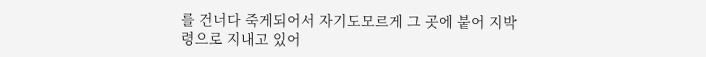를 건너다 죽게되어서 자기도모르게 그 곳에 붙어 지박령으로 지내고 있어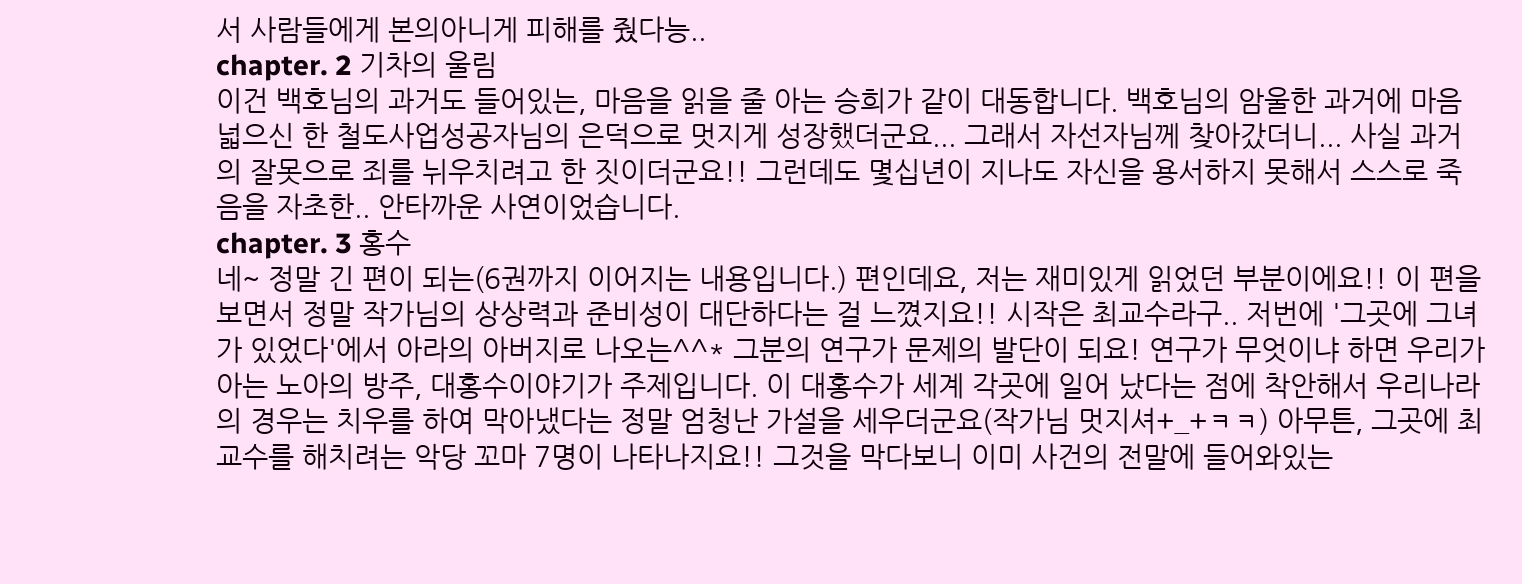서 사람들에게 본의아니게 피해를 줬다능..
chapter. 2 기차의 울림
이건 백호님의 과거도 들어있는, 마음을 읽을 줄 아는 승희가 같이 대동합니다. 백호님의 암울한 과거에 마음 넓으신 한 철도사업성공자님의 은덕으로 멋지게 성장했더군요... 그래서 자선자님께 찾아갔더니... 사실 과거의 잘못으로 죄를 뉘우치려고 한 짓이더군요!! 그런데도 몇십년이 지나도 자신을 용서하지 못해서 스스로 죽음을 자초한.. 안타까운 사연이었습니다.
chapter. 3 홍수
네~ 정말 긴 편이 되는(6권까지 이어지는 내용입니다.) 편인데요, 저는 재미있게 읽었던 부분이에요!! 이 편을 보면서 정말 작가님의 상상력과 준비성이 대단하다는 걸 느꼈지요!! 시작은 최교수라구.. 저번에 '그곳에 그녀가 있었다'에서 아라의 아버지로 나오는^^* 그분의 연구가 문제의 발단이 되요! 연구가 무엇이냐 하면 우리가 아는 노아의 방주, 대홍수이야기가 주제입니다. 이 대홍수가 세계 각곳에 일어 났다는 점에 착안해서 우리나라의 경우는 치우를 하여 막아냈다는 정말 엄청난 가설을 세우더군요(작가님 멋지셔+_+ㅋㅋ) 아무튼, 그곳에 최교수를 해치려는 악당 꼬마 7명이 나타나지요!! 그것을 막다보니 이미 사건의 전말에 들어와있는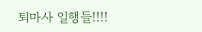퇴마사 일행들!!!!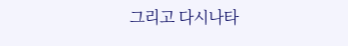그리고 다시나타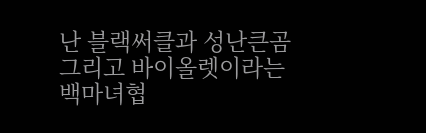난 블랙써클과 성난큰곰 그리고 바이올렛이라는 백마녀협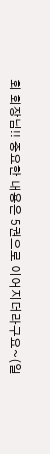회 회장님!! 중요한 내용은 5권으로 이어지더라구요~(일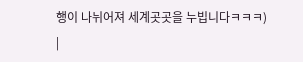행이 나뉘어져 세계곳곳을 누빕니다ㅋㅋㅋ)
|